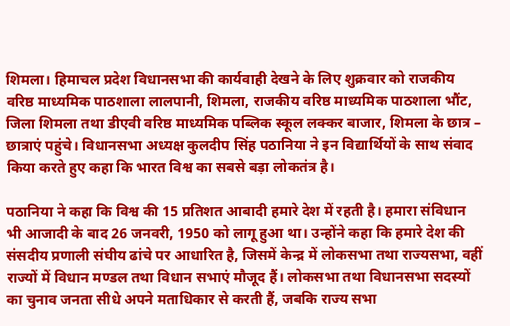शिमला। हिमाचल प्रदेश विधानसभा की कार्यवाही देखने के लिए शुक्रवार को राजकीय वरिष्ठ माध्यमिक पाठशाला लालपानी, शिमला, राजकीय वरिष्ठ माध्यमिक पाठशाला भौंट, जिला शिमला तथा डीएवी वरिष्ठ माध्यमिक पब्लिक स्कूल लक्कर बाजार, शिमला के छात्र – छात्राएं पहुंचे। विधानसभा अध्यक्ष कुलदीप सिंह पठानिया ने इन विद्यार्थियों के साथ संवाद किया करते हुए कहा कि भारत विश्व का सबसे बड़ा लोकतंत्र है।

पठानिया ने कहा कि विश्व की 15 प्रतिशत आबादी हमारे देश में रहती है। हमारा संविधान भी आजादी के बाद 26 जनवरी, 1950 को लागू हुआ था। उन्होंने कहा कि हमारे देश की संसदीय प्रणाली संघीय ढांचे पर आधारित है, जिसमें केन्द्र में लोकसभा तथा राज्यसभा, वहीं राज्यों में विधान मण्डल तथा विधान सभाएं मौजूद हैं। लोकसभा तथा विधानसभा सदस्यों का चुनाव जनता सीधे अपने मताधिकार से करती हैं, जबकि राज्य सभा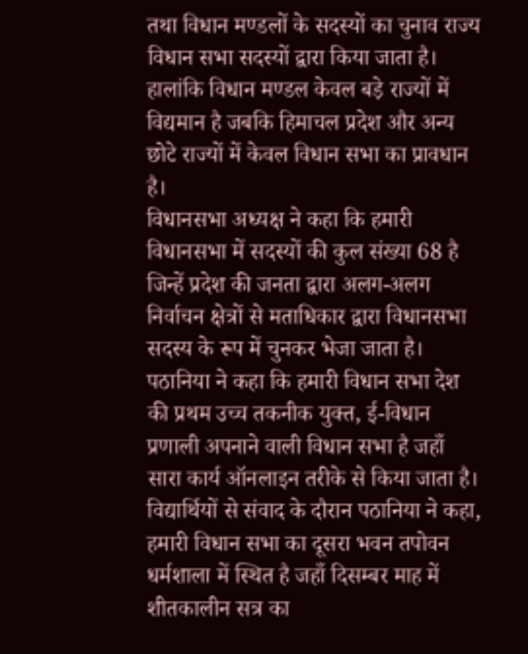तथा विधान मण्डलों के सदस्यों का चुनाव राज्य विधान सभा सदस्यों द्वारा किया जाता है। हालांकि विधान मण्डल केवल बड़े राज्यों में विद्यमान है जबकि हिमाचल प्रदेश और अन्य छोटे राज्यों में केवल विधान सभा का प्रावधान है।
विधानसभा अध्यक्ष ने कहा कि हमारी विधानसभा में सदस्यों की कुल संख्या 68 है जिन्हें प्रदेश की जनता द्वारा अलग-अलग निर्वाचन क्षेत्रों से मताधिकार द्वारा विधानसभा सदस्य के रूप में चुनकर भेजा जाता है। पठानिया ने कहा कि हमारी विधान सभा देश की प्रथम उच्च तकनीक युक्त, ई-विधान प्रणाली अपनाने वाली विधान सभा है जहाँ सारा कार्य ऑनलाइन तरीके से किया जाता है।
विद्यार्थियों से संवाद के दौरान पठानिया ने कहा, हमारी विधान सभा का दूसरा भवन तपोवन धर्मशाला में स्थित है जहाँ दिसम्बर माह में शीतकालीन सत्र का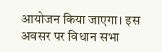आयोजन किया जाएगा। इस अवसर पर विधान सभा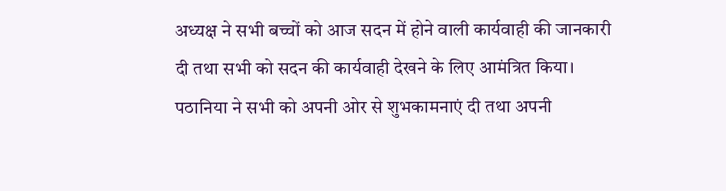अध्यक्ष ने सभी बच्चों को आज सदन में होने वाली कार्यवाही की जानकारी दी तथा सभी को सदन की कार्यवाही देखने के लिए आमंत्रित किया। पठानिया ने सभी को अपनी ओर से शुभकामनाएं दी तथा अपनी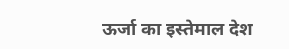ऊर्जा का इस्तेमाल देश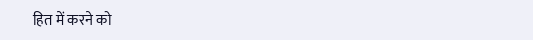हित में करने को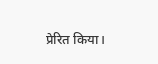प्रेरित किया।